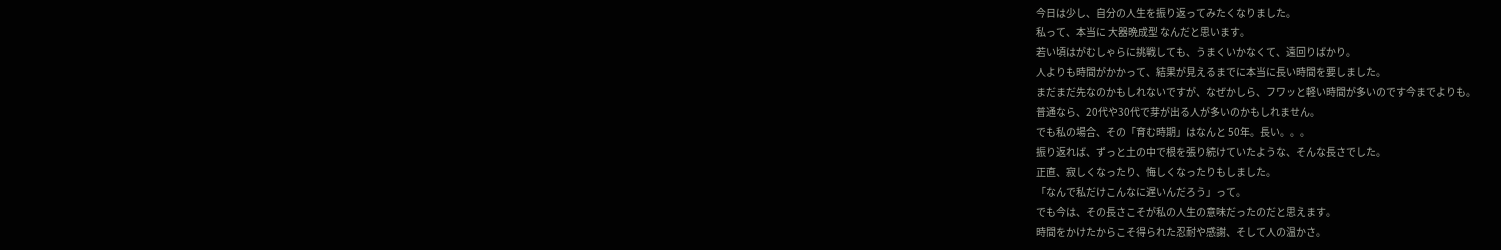今日は少し、自分の人生を振り返ってみたくなりました。
私って、本当に 大器晩成型 なんだと思います。
若い頃はがむしゃらに挑戦しても、うまくいかなくて、遠回りばかり。
人よりも時間がかかって、結果が見えるまでに本当に長い時間を要しました。
まだまだ先なのかもしれないですが、なぜかしら、フワッと軽い時間が多いのです今までよりも。
普通なら、20代や30代で芽が出る人が多いのかもしれません。
でも私の場合、その「育む時期」はなんと 50年。長い。。。
振り返れば、ずっと土の中で根を張り続けていたような、そんな長さでした。
正直、寂しくなったり、悔しくなったりもしました。
「なんで私だけこんなに遅いんだろう」って。
でも今は、その長さこそが私の人生の意味だったのだと思えます。
時間をかけたからこそ得られた忍耐や感謝、そして人の温かさ。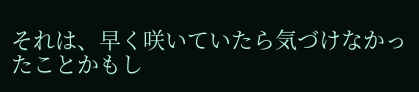それは、早く咲いていたら気づけなかったことかもし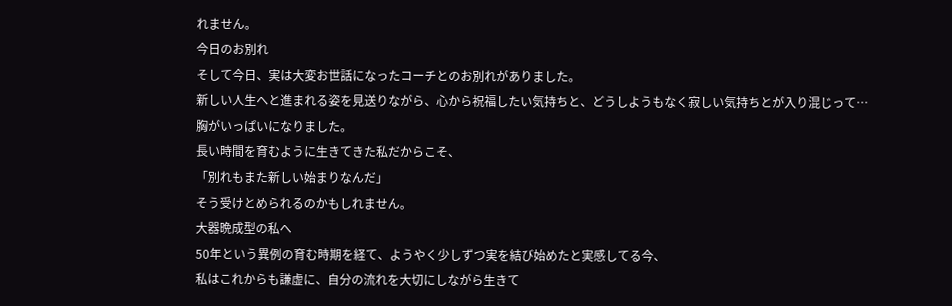れません。
今日のお別れ
そして今日、実は大変お世話になったコーチとのお別れがありました。
新しい人生へと進まれる姿を見送りながら、心から祝福したい気持ちと、どうしようもなく寂しい気持ちとが入り混じって…
胸がいっぱいになりました。
長い時間を育むように生きてきた私だからこそ、
「別れもまた新しい始まりなんだ」
そう受けとめられるのかもしれません。
大器晩成型の私へ
50年という異例の育む時期を経て、ようやく少しずつ実を結び始めたと実感してる今、
私はこれからも謙虚に、自分の流れを大切にしながら生きて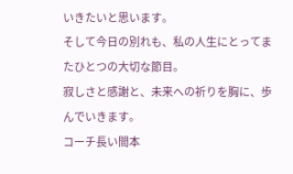いきたいと思います。
そして今日の別れも、私の人生にとってまたひとつの大切な節目。
寂しさと感謝と、未来への祈りを胸に、歩んでいきます。
コーチ長い間本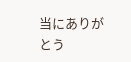当にありがとう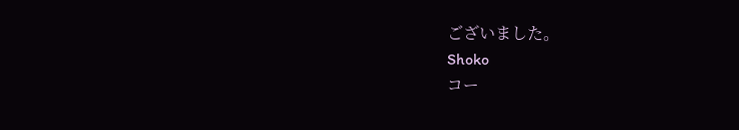ございました。
Shoko
コー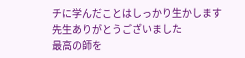チに学んだことはしっかり生かします
先生ありがとうございました
最高の師を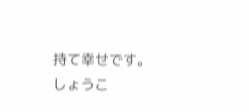持て幸せです。
しょうこ